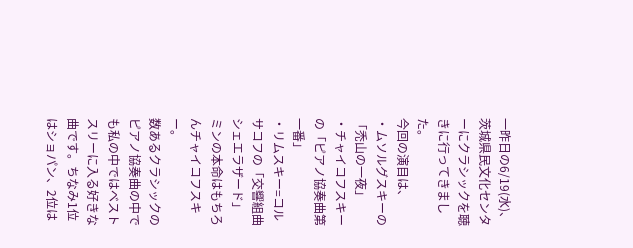一昨日の6/19(水)、茨城県民文化センターにクラシックを聴きに行ってきました。
今回の演目は、
・ムソルグスキーの「禿山の一夜」
・チャイコフスキーの「ピアノ協奏曲第一番」
・リムスキー=コルサコフの「交響組曲 シェエラザード」
ミンの本命はもちろんチャイコフスキー。
数あるクラシックのピアノ協奏曲の中でも私の中ではベストスリーに入る好きな曲です。ちなみ1位はショパン、2位は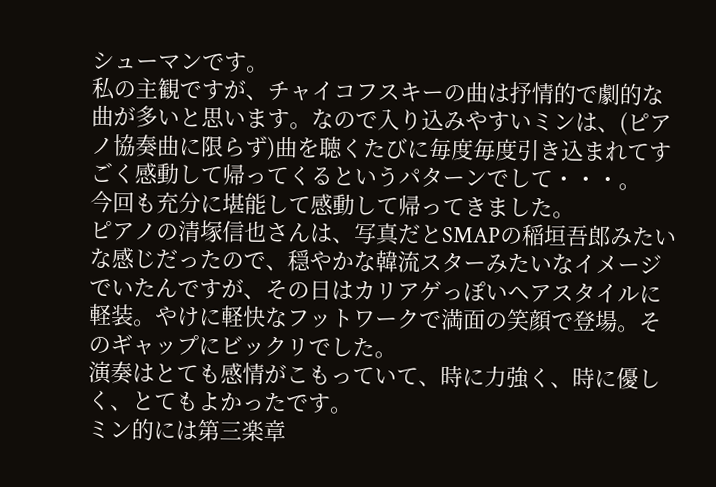シューマンです。
私の主観ですが、チャイコフスキーの曲は抒情的で劇的な曲が多いと思います。なので入り込みやすいミンは、(ピアノ協奏曲に限らず)曲を聴くたびに毎度毎度引き込まれてすごく感動して帰ってくるというパターンでして・・・。
今回も充分に堪能して感動して帰ってきました。
ピアノの清塚信也さんは、写真だとSMAPの稲垣吾郎みたいな感じだったので、穏やかな韓流スターみたいなイメージでいたんですが、その日はカリアゲっぽいヘアスタイルに軽装。やけに軽快なフットワークで満面の笑顔で登場。そのギャップにビックリでした。
演奏はとても感情がこもっていて、時に力強く、時に優しく、とてもよかったです。
ミン的には第三楽章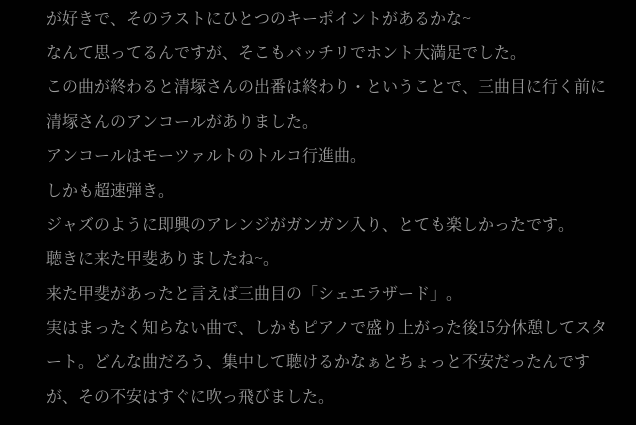が好きで、そのラストにひとつのキーポイントがあるかな~
なんて思ってるんですが、そこもバッチリでホント大満足でした。
この曲が終わると清塚さんの出番は終わり・ということで、三曲目に行く前に
清塚さんのアンコールがありました。
アンコールはモーツァルトのトルコ行進曲。
しかも超速弾き。
ジャズのように即興のアレンジがガンガン入り、とても楽しかったです。
聴きに来た甲斐ありましたね~。
来た甲斐があったと言えば三曲目の「シェエラザード」。
実はまったく知らない曲で、しかもピアノで盛り上がった後15分休憩してスタート。どんな曲だろう、集中して聴けるかなぁとちょっと不安だったんですが、その不安はすぐに吹っ飛びました。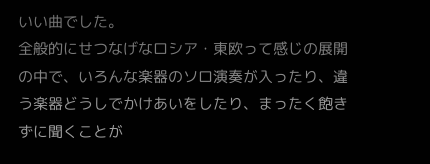いい曲でした。
全般的にせつなげなロシア・東欧って感じの展開の中で、いろんな楽器のソロ演奏が入ったり、違う楽器どうしでかけあいをしたり、まったく飽きずに聞くことが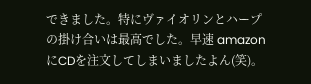できました。特にヴァイオリンとハープの掛け合いは最高でした。早速 amazon にCDを注文してしまいましたよん(笑)。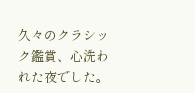久々のクラシック鑑賞、心洗われた夜でした。